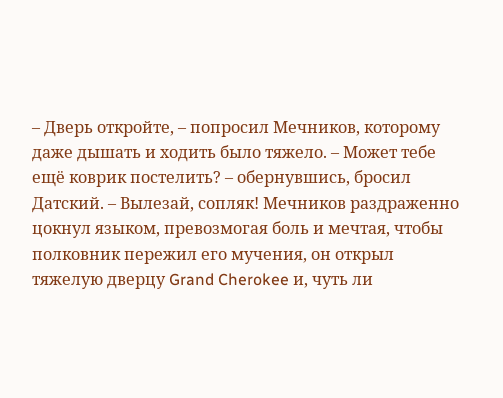– Дверь откройте, – попросил Мечников, которому даже дышать и ходить было тяжело. – Может тебе ещё коврик постелить? – обернувшись, бросил Датский. – Вылезай, сопляк! Мечников раздраженно цокнул языком, превозмогая боль и мечтая, чтобы полковник пережил его мучения, он открыл тяжелую дверцу Grand Cherokee и, чуть ли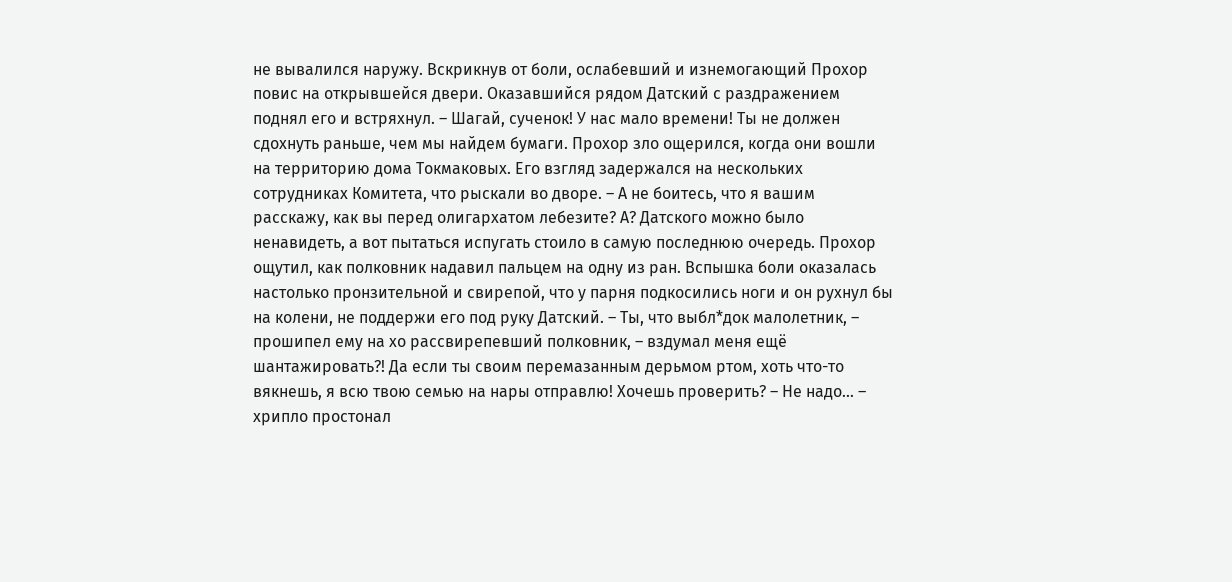не вывалился наружу. Вскрикнув от боли, ослабевший и изнемогающий Прохор повис на открывшейся двери. Оказавшийся рядом Датский с раздражением поднял его и встряхнул. – Шагай, сученок! У нас мало времени! Ты не должен сдохнуть раньше, чем мы найдем бумаги. Прохор зло ощерился, когда они вошли на территорию дома Токмаковых. Его взгляд задержался на нескольких сотрудниках Комитета, что рыскали во дворе. – А не боитесь, что я вашим расскажу, как вы перед олигархатом лебезите? А? Датского можно было ненавидеть, а вот пытаться испугать стоило в самую последнюю очередь. Прохор ощутил, как полковник надавил пальцем на одну из ран. Вспышка боли оказалась настолько пронзительной и свирепой, что у парня подкосились ноги и он рухнул бы на колени, не поддержи его под руку Датский. – Ты, что выбл*док малолетник, – прошипел ему на хо рассвирепевший полковник, – вздумал меня ещё шантажировать?! Да если ты своим перемазанным дерьмом ртом, хоть что-то вякнешь, я всю твою семью на нары отправлю! Хочешь проверить? – Не надо... – хрипло простонал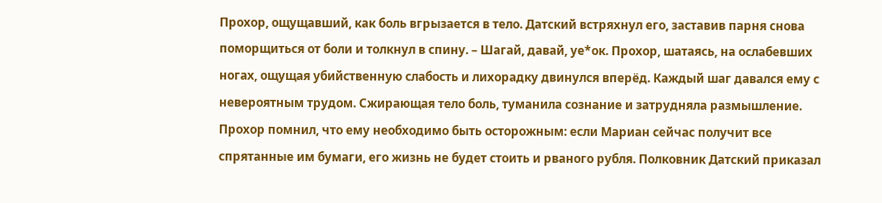Прохор, ощущавший, как боль вгрызается в тело. Датский встряхнул его, заставив парня снова поморщиться от боли и толкнул в спину. – Шагай, давай, уе*ок. Прохор, шатаясь, на ослабевших ногах, ощущая убийственную слабость и лихорадку двинулся вперёд. Каждый шаг давался ему с невероятным трудом. Сжирающая тело боль, туманила сознание и затрудняла размышление. Прохор помнил, что ему необходимо быть осторожным: если Мариан сейчас получит все спрятанные им бумаги, его жизнь не будет стоить и рваного рубля. Полковник Датский приказал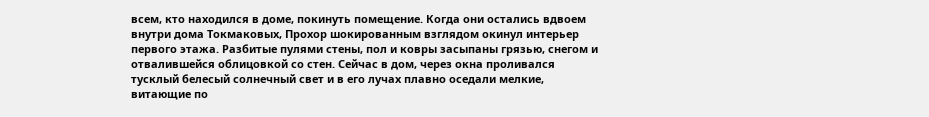всем, кто находился в доме, покинуть помещение. Когда они остались вдвоем внутри дома Токмаковых, Прохор шокированным взглядом окинул интерьер первого этажа. Разбитые пулями стены, пол и ковры засыпаны грязью, снегом и отвалившейся облицовкой со стен. Сейчас в дом, через окна проливался тусклый белесый солнечный свет и в его лучах плавно оседали мелкие, витающие по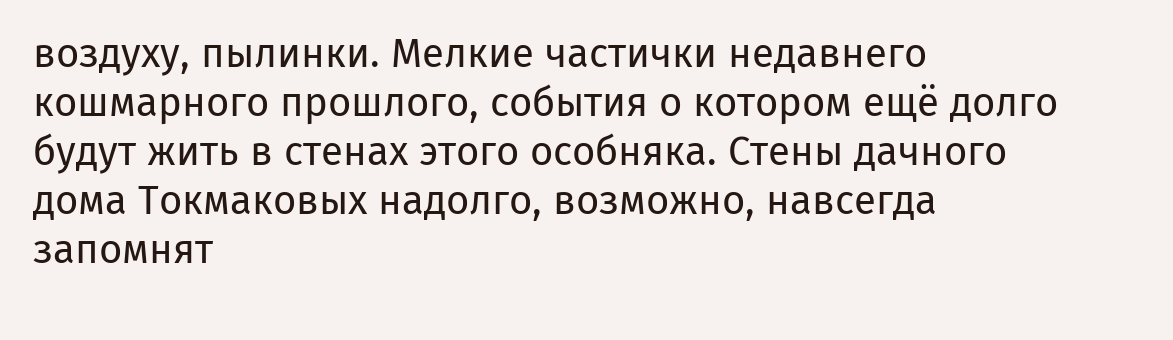воздуху, пылинки. Мелкие частички недавнего кошмарного прошлого, события о котором ещё долго будут жить в стенах этого особняка. Стены дачного дома Токмаковых надолго, возможно, навсегда запомнят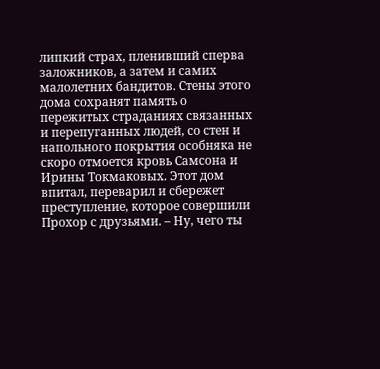липкий страх, пленивший сперва заложников, а затем и самих малолетних бандитов. Стены этого дома сохранят память о пережитых страданиях связанных и перепуганных людей, со стен и напольного покрытия особняка не скоро отмоется кровь Самсона и Ирины Токмаковых. Этот дом впитал, переварил и сбережет преступление, которое совершили Прохор с друзьями. – Ну, чего ты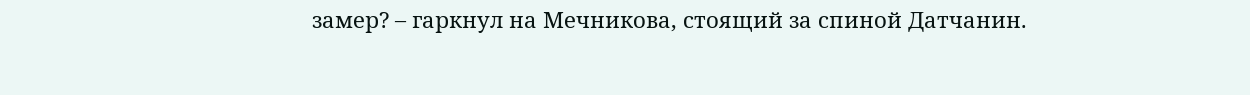замер? – гаркнул на Мечникова, стоящий за спиной Датчанин.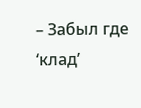– Забыл где ‘клад’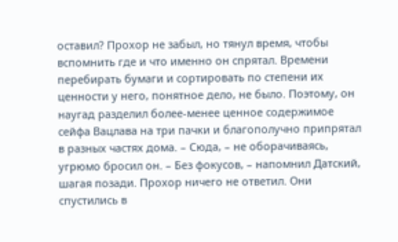оставил? Прохор не забыл, но тянул время, чтобы вспомнить где и что именно он спрятал. Времени перебирать бумаги и сортировать по степени их ценности у него, понятное дело, не было. Поэтому, он наугад разделил более-менее ценное содержимое сейфа Вацлава на три пачки и благополучно припрятал в разных частях дома. – Сюда, – не оборачиваясь, угрюмо бросил он. – Без фокусов, – напомнил Датский, шагая позади. Прохор ничего не ответил. Они спустились в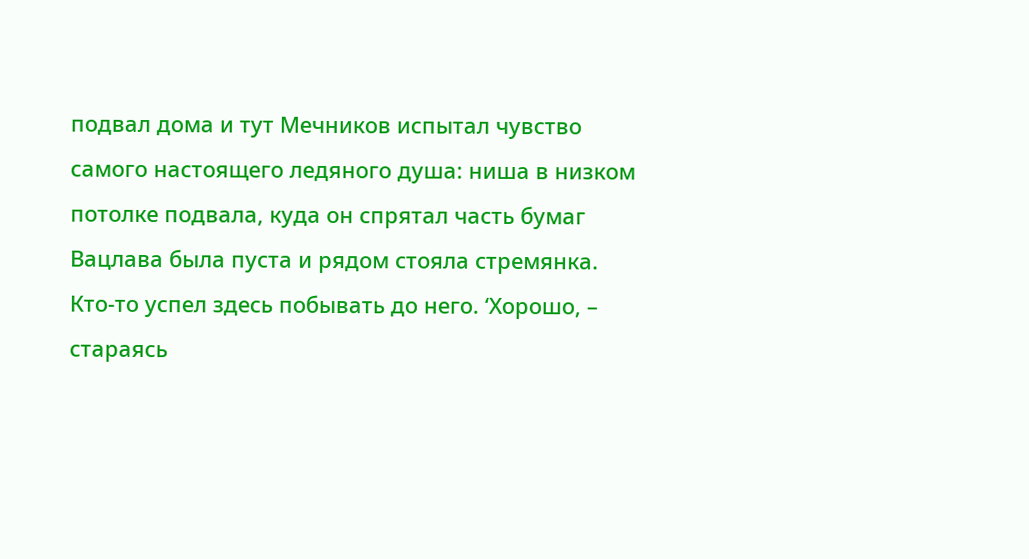подвал дома и тут Мечников испытал чувство самого настоящего ледяного душа: ниша в низком потолке подвала, куда он спрятал часть бумаг Вацлава была пуста и рядом стояла стремянка. Кто-то успел здесь побывать до него. ‘Хорошо, – стараясь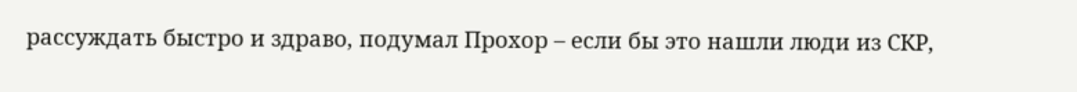рассуждать быстро и здраво, подумал Прохор – если бы это нашли люди из СКР,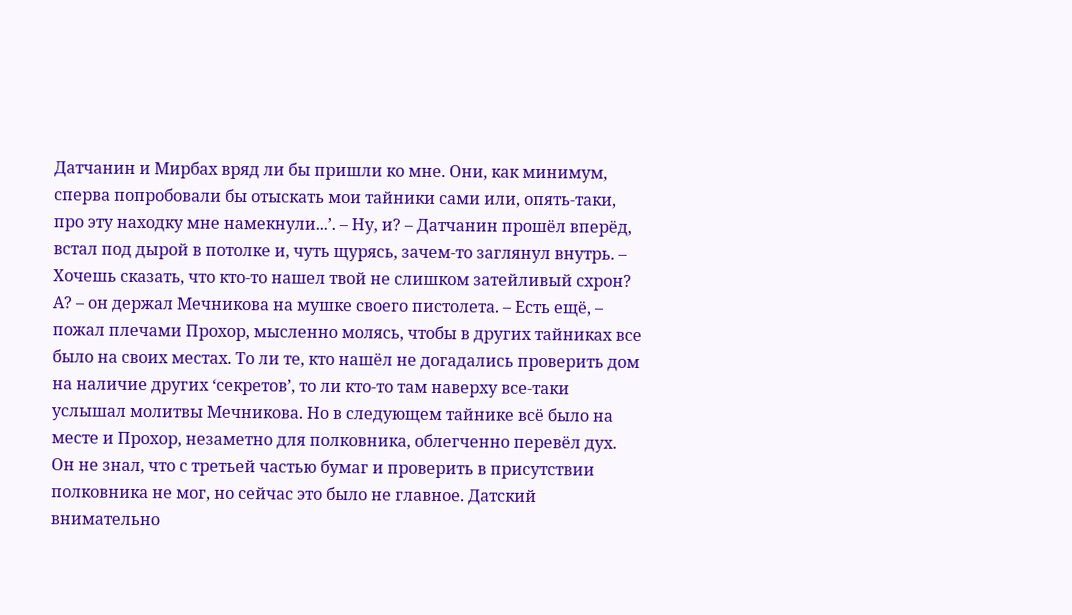Датчанин и Мирбах вряд ли бы пришли ко мне. Они, как минимум, сперва попробовали бы отыскать мои тайники сами или, опять-таки, про эту находку мне намекнули...’. – Ну, и? – Датчанин прошёл вперёд, встал под дырой в потолке и, чуть щурясь, зачем-то заглянул внутрь. – Хочешь сказать, что кто-то нашел твой не слишком затейливый схрон? А? – он держал Мечникова на мушке своего пистолета. – Есть ещё, – пожал плечами Прохор, мысленно молясь, чтобы в других тайниках все было на своих местах. То ли те, кто нашёл не догадались проверить дом на наличие других ‘секретов’, то ли кто-то там наверху все-таки услышал молитвы Мечникова. Но в следующем тайнике всё было на месте и Прохор, незаметно для полковника, облегченно перевёл дух. Он не знал, что с третьей частью бумаг и проверить в присутствии полковника не мог, но сейчас это было не главное. Датский внимательно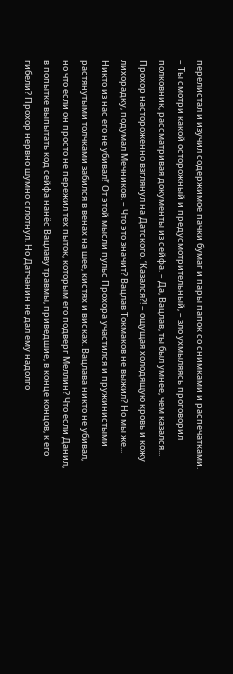перелистал и изучил содержимое пачки бумаг и пары папок со снимками и распечатками. – Ты смотри какой осторожный и предусмотрительный, – зло ухмыляясь проговорил полковник, рассматривая документы из сейфа. – Да, Вацлав, ты был умнее, чем казался... Прохор настороженно взглянул на Датского. ‘Казался?! – ощущая холодящую кровь и кожу лихорадку, подумал Мечников. – Что это значит? Вацлав Токмаков не выжил? Но мы же... Никто из нас его не убивал!’ От этой мысли пульс Прохора участился и пружинистыми растянутыми толчками забился в венах на шее, кистях и висках. Вацлава никто не убивал, но что если он просто не пережил тех пыток, которым его подверг Меллин? Что если Данил, в попытке выпытать код сейфа нанёс Вацлаву травмы, приведшие, в конце концов, к его гибели? Прохор нервно шумно сглотнул. Но Датчанин не дал ему надолго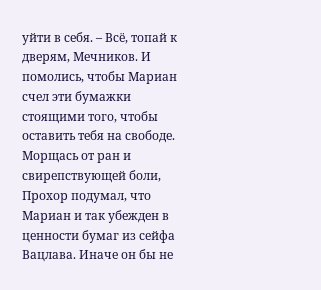уйти в себя. – Всё, топай к дверям, Мечников. И помолись, чтобы Мариан счел эти бумажки стоящими того, чтобы оставить тебя на свободе. Морщась от ран и свирепствующей боли, Прохор подумал, что Мариан и так убежден в ценности бумаг из сейфа Вацлава. Иначе он бы не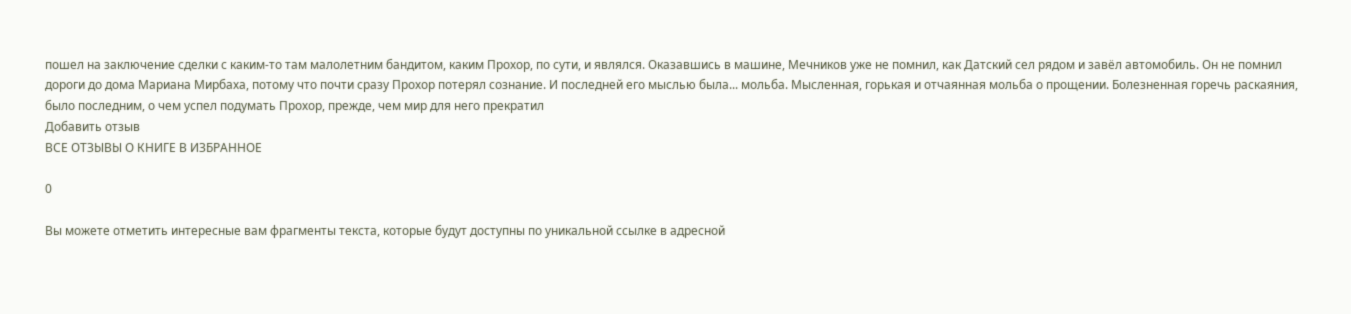пошел на заключение сделки с каким-то там малолетним бандитом, каким Прохор, по сути, и являлся. Оказавшись в машине, Мечников уже не помнил, как Датский сел рядом и завёл автомобиль. Он не помнил дороги до дома Мариана Мирбаха, потому что почти сразу Прохор потерял сознание. И последней его мыслью была... мольба. Мысленная, горькая и отчаянная мольба о прощении. Болезненная горечь раскаяния, было последним, о чем успел подумать Прохор, прежде, чем мир для него прекратил
Добавить отзыв
ВСЕ ОТЗЫВЫ О КНИГЕ В ИЗБРАННОЕ

0

Вы можете отметить интересные вам фрагменты текста, которые будут доступны по уникальной ссылке в адресной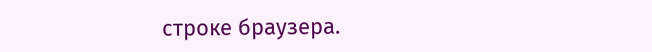строке браузера.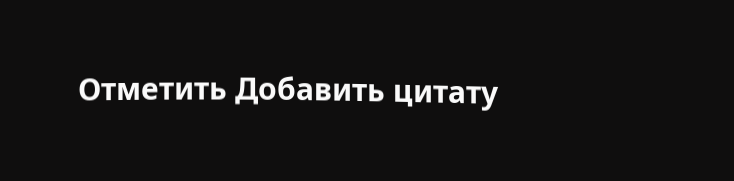Отметить Добавить цитату